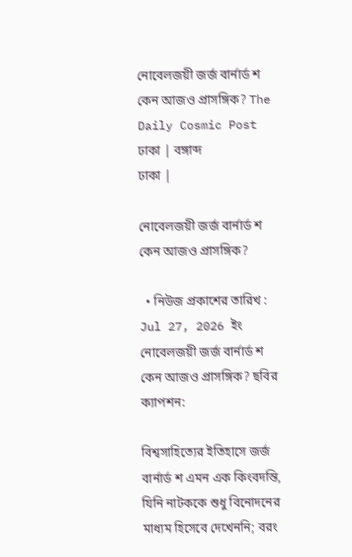নোবেলজয়ী জর্জ বার্নার্ড শ কেন আজও প্রাসঙ্গিক? The Daily Cosmic Post
ঢাকা | বঙ্গাব্দ
ঢাকা |

নোবেলজয়ী জর্জ বার্নার্ড শ কেন আজও প্রাসঙ্গিক?

  • নিউজ প্রকাশের তারিখ : Jul 27, 2026 ইং
নোবেলজয়ী জর্জ বার্নার্ড শ কেন আজও প্রাসঙ্গিক? ছবির ক্যাপশন:

বিশ্বসাহিত্যের ইতিহাসে জর্জ বার্নার্ড শ এমন এক কিংবদন্তি, যিনি নাটককে শুধু বিনোদনের মাধ্যম হিসেবে দেখেননি; বরং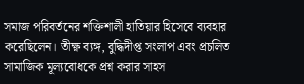সমাজ পরিবর্তনের শক্তিশালী হাতিয়ার হিসেবে ব্যবহার করেছিলেন। তীক্ষ্ণ ব্যঙ্গ, বুদ্ধিদীপ্ত সংলাপ এবং প্রচলিত সামাজিক মূল্যবোধকে প্রশ্ন করার সাহস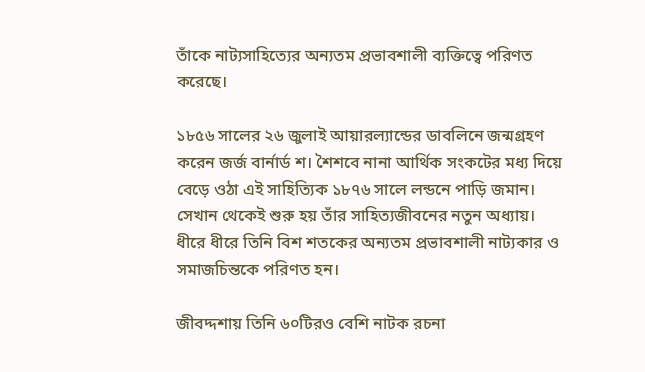তাঁকে নাট্যসাহিত্যের অন্যতম প্রভাবশালী ব্যক্তিত্বে পরিণত করেছে।

১৮৫৬ সালের ২৬ জুলাই আয়ারল্যান্ডের ডাবলিনে জন্মগ্রহণ করেন জর্জ বার্নার্ড শ। শৈশবে নানা আর্থিক সংকটের মধ্য দিয়ে বেড়ে ওঠা এই সাহিত্যিক ১৮৭৬ সালে লন্ডনে পাড়ি জমান। সেখান থেকেই শুরু হয় তাঁর সাহিত্যজীবনের নতুন অধ্যায়। ধীরে ধীরে তিনি বিশ শতকের অন্যতম প্রভাবশালী নাট্যকার ও সমাজচিন্তকে পরিণত হন।

জীবদ্দশায় তিনি ৬০টিরও বেশি নাটক রচনা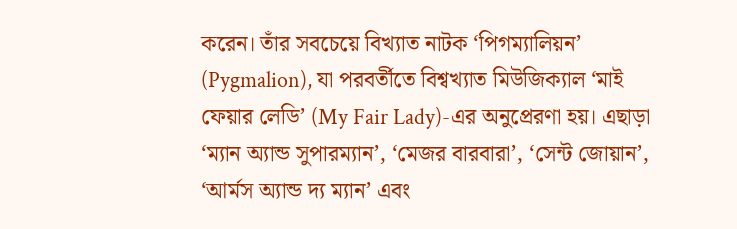করেন। তাঁর সবচেয়ে বিখ্যাত নাটক ‘পিগম্যালিয়ন’ (Pygmalion), যা পরবর্তীতে বিশ্বখ্যাত মিউজিক্যাল ‘মাই ফেয়ার লেডি’ (My Fair Lady)-এর অনুপ্রেরণা হয়। এছাড়া ‘ম্যান অ্যান্ড সুপারম্যান’, ‘মেজর বারবারা’, ‘সেন্ট জোয়ান’, ‘আর্মস অ্যান্ড দ্য ম্যান’ এবং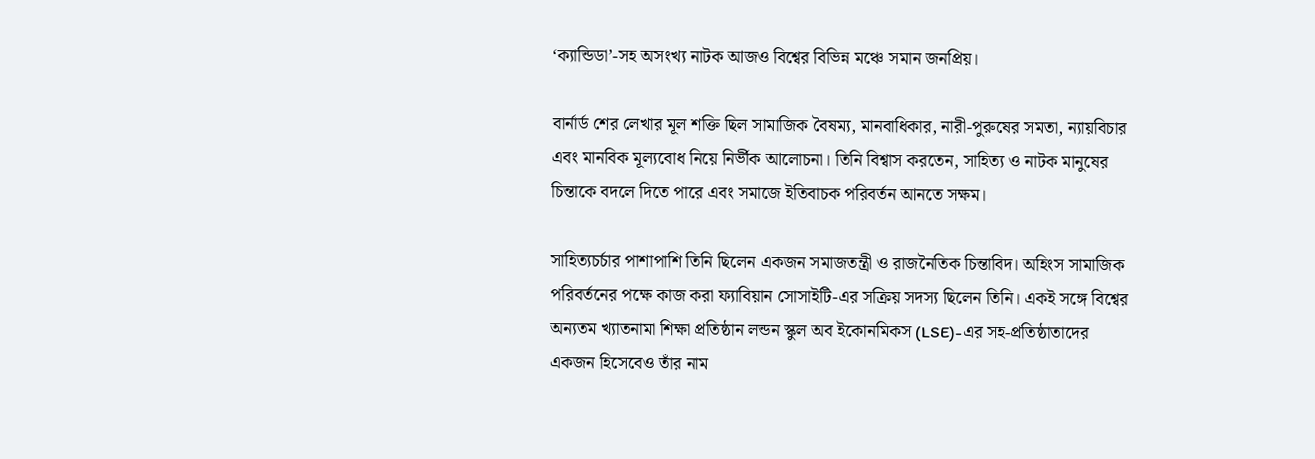‘ক্যান্ডিডা’-সহ অসংখ্য নাটক আজও বিশ্বের বিভিন্ন মঞ্চে সমান জনপ্রিয়।

বার্নার্ড শের লেখার মূল শক্তি ছিল সামাজিক বৈষম্য, মানবাধিকার, নারী-পুরুষের সমতা, ন্যায়বিচার এবং মানবিক মূল্যবোধ নিয়ে নির্ভীক আলোচনা। তিনি বিশ্বাস করতেন, সাহিত্য ও নাটক মানুষের চিন্তাকে বদলে দিতে পারে এবং সমাজে ইতিবাচক পরিবর্তন আনতে সক্ষম।

সাহিত্যচর্চার পাশাপাশি তিনি ছিলেন একজন সমাজতন্ত্রী ও রাজনৈতিক চিন্তাবিদ। অহিংস সামাজিক পরিবর্তনের পক্ষে কাজ করা ফ্যাবিয়ান সোসাইটি-এর সক্রিয় সদস্য ছিলেন তিনি। একই সঙ্গে বিশ্বের অন্যতম খ্যাতনামা শিক্ষা প্রতিষ্ঠান লন্ডন স্কুল অব ইকোনমিকস (LSE)-এর সহ-প্রতিষ্ঠাতাদের একজন হিসেবেও তাঁর নাম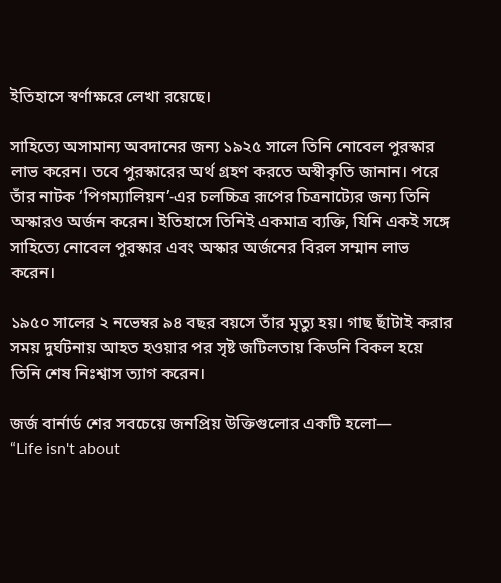ইতিহাসে স্বর্ণাক্ষরে লেখা রয়েছে।

সাহিত্যে অসামান্য অবদানের জন্য ১৯২৫ সালে তিনি নোবেল পুরস্কার লাভ করেন। তবে পুরস্কারের অর্থ গ্রহণ করতে অস্বীকৃতি জানান। পরে তাঁর নাটক ‘পিগম্যালিয়ন’-এর চলচ্চিত্র রূপের চিত্রনাট্যের জন্য তিনি অস্কারও অর্জন করেন। ইতিহাসে তিনিই একমাত্র ব্যক্তি, যিনি একই সঙ্গে সাহিত্যে নোবেল পুরস্কার এবং অস্কার অর্জনের বিরল সম্মান লাভ করেন।

১৯৫০ সালের ২ নভেম্বর ৯৪ বছর বয়সে তাঁর মৃত্যু হয়। গাছ ছাঁটাই করার সময় দুর্ঘটনায় আহত হওয়ার পর সৃষ্ট জটিলতায় কিডনি বিকল হয়ে তিনি শেষ নিঃশ্বাস ত্যাগ করেন।

জর্জ বার্নার্ড শের সবচেয়ে জনপ্রিয় উক্তিগুলোর একটি হলো—
“Life isn't about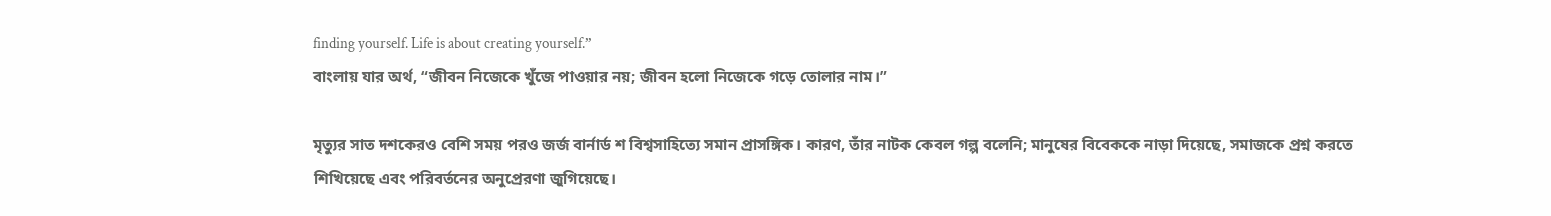finding yourself. Life is about creating yourself.”
বাংলায় যার অর্থ, “জীবন নিজেকে খুঁজে পাওয়ার নয়; জীবন হলো নিজেকে গড়ে তোলার নাম।”

মৃত্যুর সাত দশকেরও বেশি সময় পরও জর্জ বার্নার্ড শ বিশ্বসাহিত্যে সমান প্রাসঙ্গিক। কারণ, তাঁর নাটক কেবল গল্প বলেনি; মানুষের বিবেককে নাড়া দিয়েছে, সমাজকে প্রশ্ন করতে শিখিয়েছে এবং পরিবর্তনের অনুপ্রেরণা জুগিয়েছে।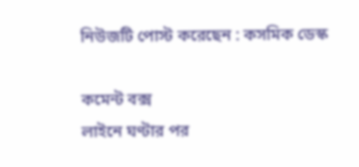নিউজটি পোস্ট করেছেন : কসমিক ডেস্ক

কমেন্ট বক্স
লাইনে ঘণ্টার পর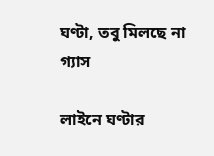ঘণ্টা, তবু মিলছে না গ্যাস

লাইনে ঘণ্টার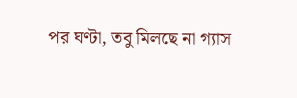পর ঘণ্টা, তবু মিলছে না গ্যাস